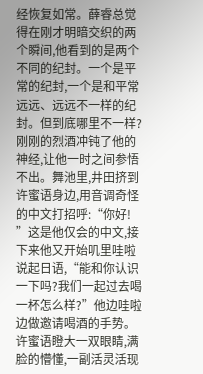经恢复如常。薛睿总觉得在刚才明暗交织的两个瞬间,他看到的是两个不同的纪封。一个是平常的纪封,一个是和平常远远、远远不一样的纪封。但到底哪里不一样?刚刚的烈酒冲钝了他的神经,让他一时之间参悟不出。舞池里,井田挤到许蜜语身边,用音调奇怪的中文打招呼:“你好!
”这是他仅会的中文,接下来他又开始叽里哇啦说起日语,“能和你认识一下吗?我们一起过去喝一杯怎么样?”他边哇啦边做邀请喝酒的手势。许蜜语瞪大一双眼睛,满脸的懵懂,一副活灵活现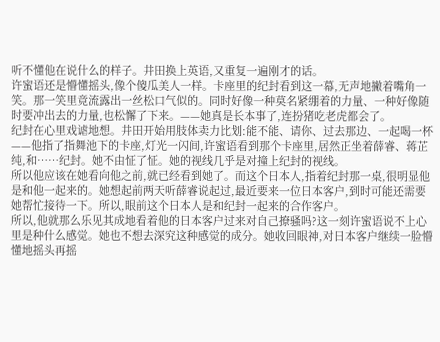听不懂他在说什么的样子。井田换上英语,又重复一遍刚才的话。
许蜜语还是懵懂摇头,像个傻瓜美人一样。卡座里的纪封看到这一幕,无声地撇着嘴角一笑。那一笑里竟流露出一丝松口气似的。同时好像一种莫名紧绷着的力量、一种好像随时要冲出去的力量,也松懈了下来。——她真是长本事了,连扮猪吃老虎都会了。
纪封在心里戏谑地想。井田开始用肢体卖力比划:能不能、请你、过去那边、一起喝一杯——他指了指舞池下的卡座,灯光一闪间,许蜜语看到那个卡座里,居然正坐着薛睿、蒋芷纯,和……纪封。她不由怔了怔。她的视线几乎是对撞上纪封的视线。
所以他应该在她看向他之前,就已经看到她了。而这个日本人,指着纪封那一桌,很明显他是和他一起来的。她想起前两天听薛睿说起过,最近要来一位日本客户,到时可能还需要她帮忙接待一下。所以,眼前这个日本人是和纪封一起来的合作客户。
所以,他就那么乐见其成地看着他的日本客户过来对自己撩骚吗?这一刻许蜜语说不上心里是种什么感觉。她也不想去深究这种感觉的成分。她收回眼神,对日本客户继续一脸懵懂地摇头再摇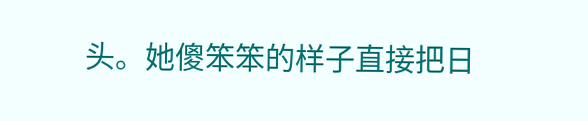头。她傻笨笨的样子直接把日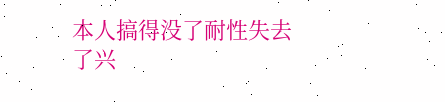本人搞得没了耐性失去了兴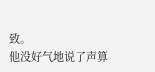致。
他没好气地说了声算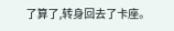了算了,转身回去了卡座。